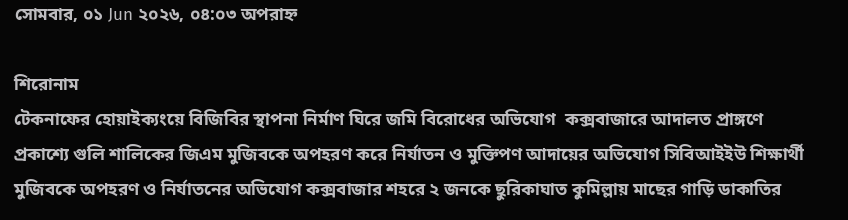সোমবার, ০১ Jun ২০২৬, ০৪:০৩ অপরাহ্ন

শিরোনাম
টেকনাফের হোয়াইক্যংয়ে বিজিবির স্থাপনা নির্মাণ ঘিরে জমি বিরোধের অভিযোগ  কক্সবাজারে আদালত প্রাঙ্গণে প্রকাশ্যে গুলি শালিকের জিএম মুজিবকে অপহরণ করে নির্যাতন ও মুক্তিপণ আদায়ের অভিযোগ সিবিআইইউ শিক্ষার্থী মুজিবকে অপহরণ ও নির্যাতনের অভিযোগ কক্সবাজার শহরে ২ জনকে ছুরিকাঘাত কুমিল্লায় মাছের গাড়ি ডাকাতির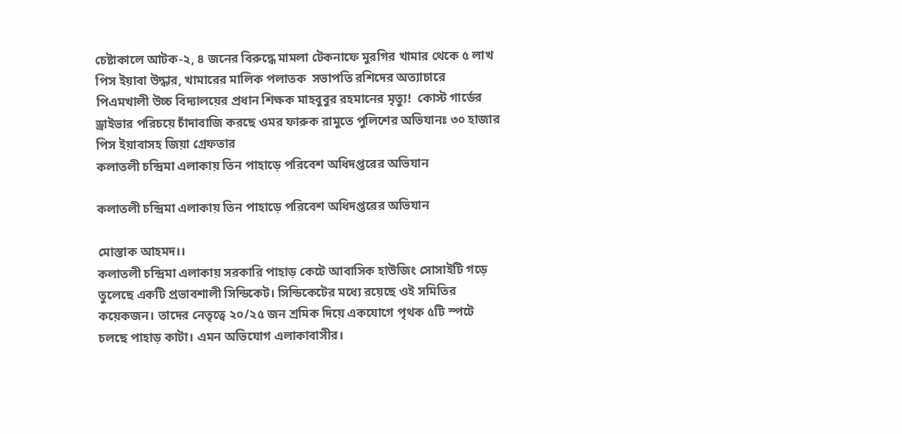চেষ্টাকালে আটক-২, ৪ জনের বিরুদ্ধে মামলা টেকনাফে মুরগির খামার থেকে ৫ লাখ পিস ইয়াবা উদ্ধার, খামারের মালিক পলাতক  সভাপতি রশিদের অত্যাচারে পিএমখালী উচ্চ বিদ্যালয়ের প্রধান শিক্ষক মাহবুবুর রহমানের মৃত্যু!  কোস্ট গার্ডের ড্রাইভার পরিচয়ে চাঁদাবাজি করছে ওমর ফারুক রামুতে পুলিশের অভিযানঃ ৩০ হাজার পিস ইয়াবাসহ জিয়া গ্রেফতার
কলাতলী চন্দ্রিমা এলাকায় তিন পাহাড়ে পরিবেশ অধিদপ্তরের অভিযান

কলাতলী চন্দ্রিমা এলাকায় তিন পাহাড়ে পরিবেশ অধিদপ্তরের অভিযান

মোস্তাক আহমদ।।
কলাতলী চন্দ্রিমা এলাকায় সরকারি পাহাড় কেটে আবাসিক হাউজিং সোসাইটি গড়ে তুলেছে একটি প্রভাবশালী সিন্ডিকেট। সিন্ডিকেটের মধ্যে রয়েছে ওই সমিতির কয়েকজন। তাদের নেতৃত্বে ২০/২৫ জন শ্রমিক দিয়ে একযোগে পৃথক ৫টি স্পটে চলছে পাহাড় কাটা। এমন অভিযোগ এলাকাবাসীর।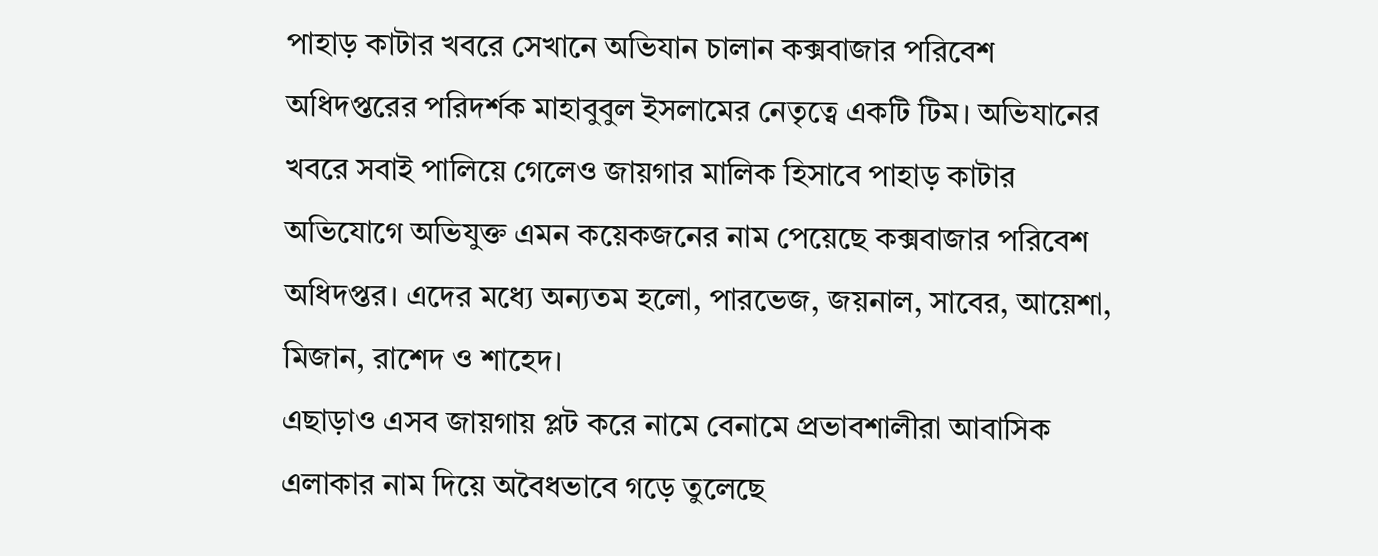পাহাড় কাটার খবরে সেখানে অভিযান চালান কক্সবাজার পরিবেশ অধিদপ্তরের পরিদর্শক মাহাবুবুল ইসলামের নেতৃত্বে একটি টিম। অভিযানের খবরে সবাই পালিয়ে গেলেও জায়গার মালিক হিসাবে পাহাড় কাটার অভিযোগে অভিযুক্ত এমন কয়েকজনের নাম পেয়েছে কক্সবাজার পরিবেশ অধিদপ্তর। এদের মধ্যে অন্যতম হলো, পারভেজ, জয়নাল, সাবের, আয়েশা, মিজান, রাশেদ ও শাহেদ।
এছাড়াও এসব জায়গায় প্লট করে নামে বেনামে প্রভাবশালীরা আবাসিক এলাকার নাম দিয়ে অবৈধভাবে গড়ে তুলেছে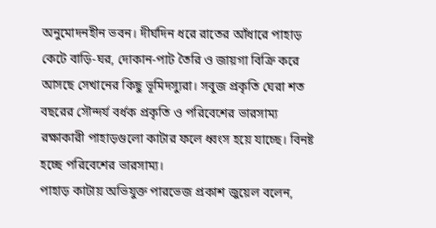অনুমোদনহীন ভবন। দীর্ঘদিন ধরে রাতের আঁধারে পাহাড় কেটে বাড়ি-ঘর, দোকান-পাট তৈরি ও জায়গা বিক্রি করে আসছে সেখানের কিছু ভূমিদস্যুরা। সবুজ প্রকৃতি ঘেরা শত বছরের সৌন্দর্য বর্ধক প্রকৃতি ও পরিবেশের ভারসাম্য রক্ষাকারী পাহাড়গুলো কাটার ফলে ধ্বংস হয়ে যাচ্ছে। বিনষ্ট হচ্ছে পরিবেশের ভারসাম্য।
পাহাড় কাটায় অভিযুক্ত পারভেজ প্রকাশ জুয়েল বলেন,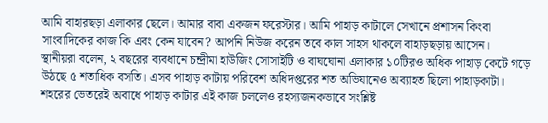আমি বাহারছড়া এলাকার ছেলে। আমার বাবা একজন ফরেস্টার। আমি পাহাড় কাটালে সেখানে প্রশাসন কিংবা সাংবাদিকের কাজ কি এবং কেন যাবেন? আপনি নিউজ করেন তবে কাল সাহস থাকলে বাহাড়ছড়ায় আসেন।
স্থানীয়রা বলেন, ২ বছরের ব্যবধানে চন্দ্রীমা হাউজিং সোসাইটি ও বাঘঘোনা এলাকার ১০টিরও অধিক পাহাড় কেটে গড়ে উঠছে ৫ শতাধিক বসতি। এসব পাহাড় কাটায় পরিবেশ অধিদপ্তরের শত অভিযানেও অব্যাহত ছিলো পাহাড়কাটা। শহরের ভেতরেই অবাধে পাহাড় কাটার এই কাজ চললেও রহস্যজনকভাবে সংশ্লিষ্ট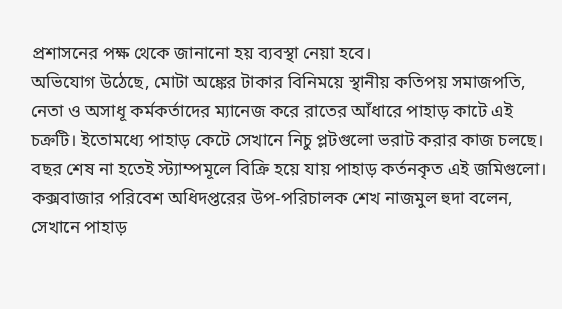প্রশাসনের পক্ষ থেকে জানানো হয় ব্যবস্থা নেয়া হবে।
অভিযোগ উঠেছে, মোটা অঙ্কের টাকার বিনিময়ে স্থানীয় কতিপয় সমাজপতি, নেতা ও অসাধূ কর্মকর্তাদের ম্যানেজ করে রাতের আঁধারে পাহাড় কাটে এই  চক্রটি। ইতোমধ্যে পাহাড় কেটে সেখানে নিচু প্লটগুলো ভরাট করার কাজ চলছে। বছর শেষ না হতেই স্ট্যাম্পমূলে বিক্রি হয়ে যায় পাহাড় কর্তনকৃত এই জমিগুলো।
কক্সবাজার পরিবেশ অধিদপ্তরের উপ-পরিচালক শেখ নাজমুল হুদা বলেন, সেখানে পাহাড়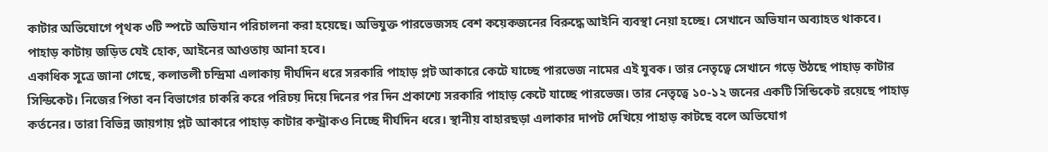কাটার অভিযোগে পৃথক ৩টি স্পটে অভিযান পরিচালনা করা হয়েছে। অভিযুক্ত পারভেজসহ বেশ কয়েকজনের বিরুদ্ধে আইনি ব্যবস্থা নেয়া হচ্ছে। সেখানে অভিযান অব্যাহত থাকবে।
পাহাড় কাটায় জড়িত যেই হোক, আইনের আওতায় আনা হবে।
একাধিক সূত্রে জানা গেছে, কলাতলী চন্দ্রিমা এলাকায় দীর্ঘদিন ধরে সরকারি পাহাড় প্লট আকারে কেটে যাচ্ছে পারভেজ নামের এই যুবক। তার নেতৃত্বে সেখানে গড়ে উঠছে পাহাড় কাটার সিন্ডিকেট। নিজের পিতা বন বিভাগের চাকরি করে পরিচয় দিয়ে দিনের পর দিন প্রকাশ্যে সরকারি পাহাড় কেটে যাচ্ছে পারভেজ। তার নেতৃত্বে ১০-১২ জনের একটি সিন্ডিকেট রয়েছে পাহাড় কর্তনের। তারা বিভিন্ন জায়গায় প্লট আকারে পাহাড় কাটার কন্ট্রাকও নিচ্ছে দীর্ঘদিন ধরে। স্থানীয় বাহারছড়া এলাকার দাপট দেখিয়ে পাহাড় কাটছে বলে অভিযোগ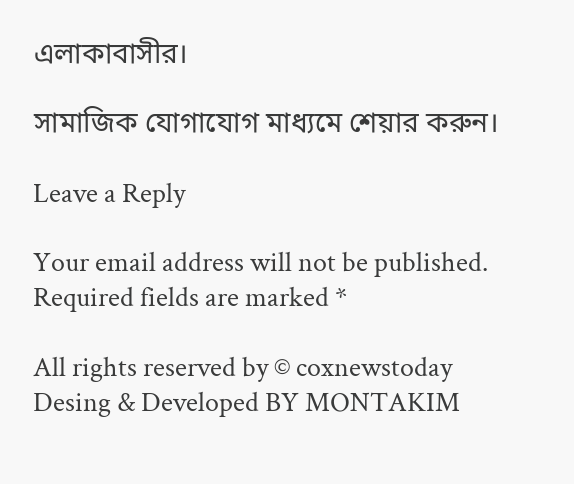এলাকাবাসীর।

সামাজিক যোগাযোগ মাধ্যমে শেয়ার করুন।

Leave a Reply

Your email address will not be published. Required fields are marked *

All rights reserved by © coxnewstoday
Desing & Developed BY MONTAKIM